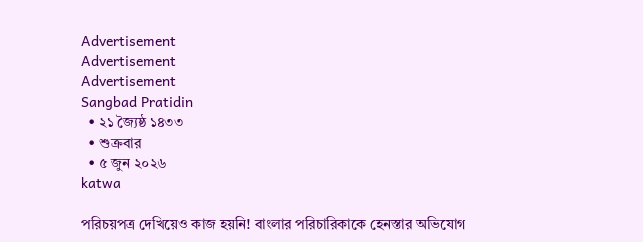Advertisement
Advertisement
Advertisement
Sangbad Pratidin
  • ২১ জ্যৈষ্ঠ ১৪৩৩
  • শুক্রবার
  • ৫ জুন ২০২৬
katwa

পরিচয়পত্র দেখিয়েও কাজ হয়নি! বাংলার পরিচারিকাকে হেনস্তার অভিযোগ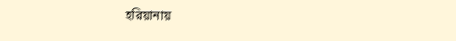হরিয়ানায়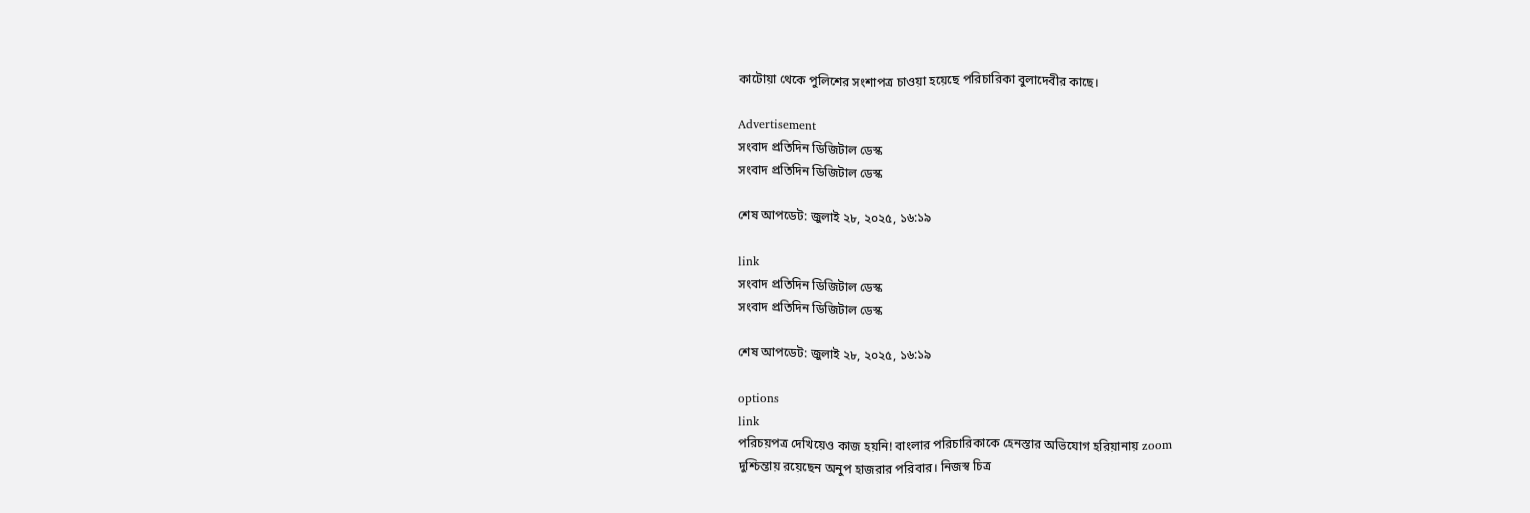কাটোয়া থেকে পুলিশের সংশাপত্র চাওয়া হয়েছে পরিচারিকা বুলাদেবীর কাছে।

Advertisement
সংবাদ প্রতিদিন ডিজিটাল ডেস্ক
সংবাদ প্রতিদিন ডিজিটাল ডেস্ক

শেষ আপডেট: জুলাই ২৮, ২০২৫, ১৬:১৯

link
সংবাদ প্রতিদিন ডিজিটাল ডেস্ক
সংবাদ প্রতিদিন ডিজিটাল ডেস্ক

শেষ আপডেট: জুলাই ২৮, ২০২৫, ১৬:১৯

options
link
পরিচয়পত্র দেখিয়েও কাজ হয়নি! বাংলার পরিচারিকাকে হেনস্তার অভিযোগ হরিয়ানায় zoom
দুশ্চিন্তায় রয়েছেন অনুপ হাজরার পরিবার। নিজস্ব চিত্র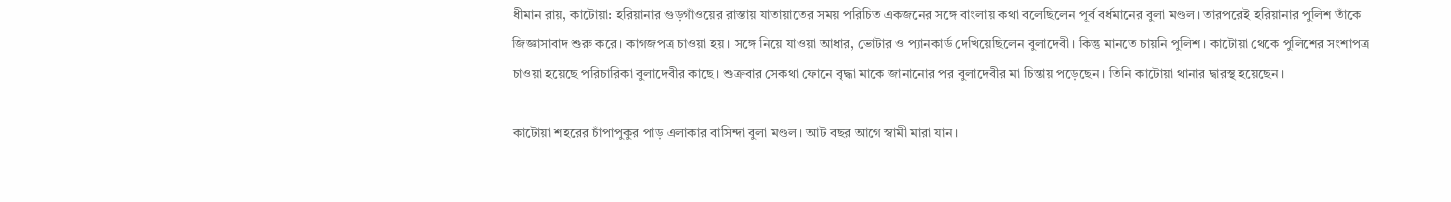ধীমান রায়, কাটোয়া: হরিয়ানার গুড়গাঁওয়ের রাস্তায় যাতায়াতের সময় পরিচিত একজনের সঙ্গে বাংলায় কথা বলেছিলেন পূর্ব বর্ধমানের বুলা মণ্ডল। তারপরেই হরিয়ানার পুলিশ তাঁকে জিজ্ঞাসাবাদ শুরু করে। কাগজপত্র চাওয়া হয়। সঙ্গে নিয়ে যাওয়া আধার, ভোটার ও প্যানকার্ড দেখিয়েছিলেন বুলাদেবী। কিন্তু মানতে চায়নি পুলিশ। কাটোয়া থেকে পুলিশের সংশাপত্র চাওয়া হয়েছে পরিচারিকা বুলাদেবীর কাছে। শুক্রবার সেকথা ফোনে বৃদ্ধা মাকে জানানোর পর বুলাদেবীর মা চিন্তায় পড়েছেন। তিনি কাটোয়া থানার দ্বারস্থ হয়েছেন।

কাটোয়া শহরের চাঁপাপুকুর পাড় এলাকার বাসিন্দা বুলা মণ্ডল। আট বছর আগে স্বামী মারা যান।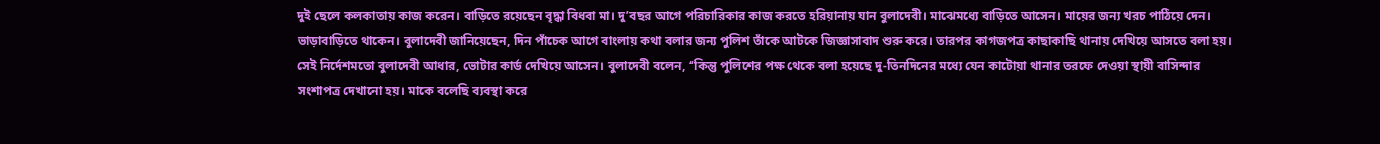দুই ছেলে কলকাতায় কাজ করেন। বাড়িতে রয়েছেন বৃদ্ধা বিধবা মা। দু’বছর আগে পরিচারিকার কাজ করতে হরিয়ানায় যান বুলাদেবী। মাঝেমধ্যে বাড়িতে আসেন। মায়ের জন্য খরচ পাঠিয়ে দেন। ভাড়াবাড়িতে থাকেন। বুলাদেবী জানিয়েছেন, দিন পাঁচেক আগে বাংলায় কথা বলার জন‌্য পুলিশ তাঁকে আটকে জিজ্ঞাসাবাদ শুরু করে। তারপর কাগজপত্র কাছাকাছি থানায় দেখিয়ে আসতে বলা হয়। সেই নির্দেশমতো বুলাদেবী আধার, ভোটার কার্ড দেখিয়ে আসেন। বুলাদেবী বলেন, ‘‘কিন্তু পুলিশের পক্ষ থেকে বলা হয়েছে দু-তিনদিনের মধ্যে যেন কাটোয়া থানার তরফে দেওয়া স্থায়ী বাসিন্দার সংশাপত্র দেখানো হয়। মাকে বলেছি ব্যবস্থা করে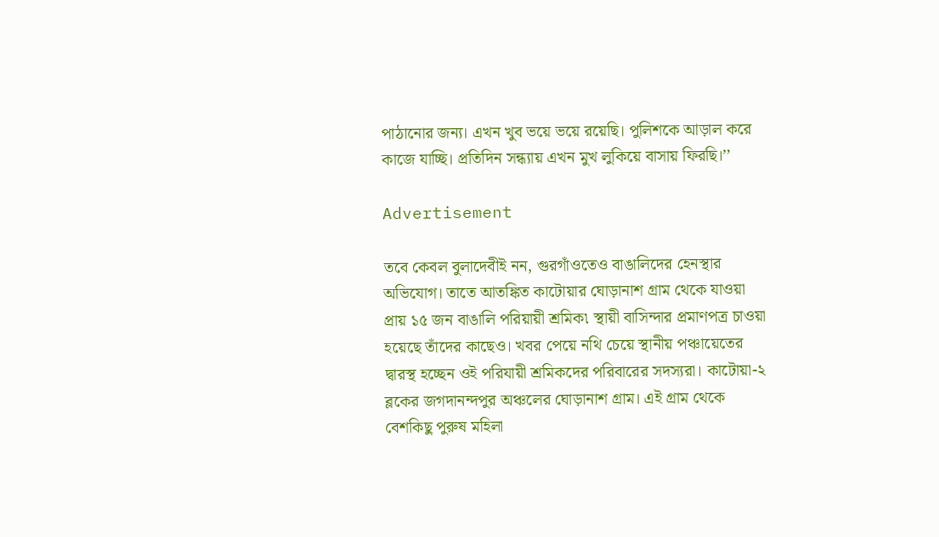পাঠানোর জন্য। এখন খুব ভয়ে ভয়ে রয়েছি। পুলিশকে আড়াল করে কাজে যাচ্ছি। প্রতিদিন সন্ধ্যায় এখন মুখ লুকিয়ে বাসায় ফিরছি।’’

Advertisement

তবে কেবল বুলাদেবীই নন, গুরগাঁওতেও বাঙালিদের হেনস্থার অভিযোগ। তাতে আতঙ্কিত কাটোয়ার ঘোড়ানাশ গ্রাম থেকে যাওয়া প্রায় ১৫ জন বাঙালি পরিয়ায়ী শ্রমিক৷ স্থায়ী বাসিন্দার প্রমাণপত্র চাওয়া হয়েছে তাঁদের কাছেও। খবর পেয়ে নথি চেয়ে স্থানীয় পঞ্চায়েতের দ্বারস্থ হচ্ছেন ওই পরিযায়ী শ্রমিকদের পরিবারের সদস্যরা। কাটোয়া-২ ব্লকের জগদানন্দপুর অঞ্চলের ঘোড়ানাশ গ্রাম। এই গ্রাম থেকে বেশকিছু পুরুষ মহিলা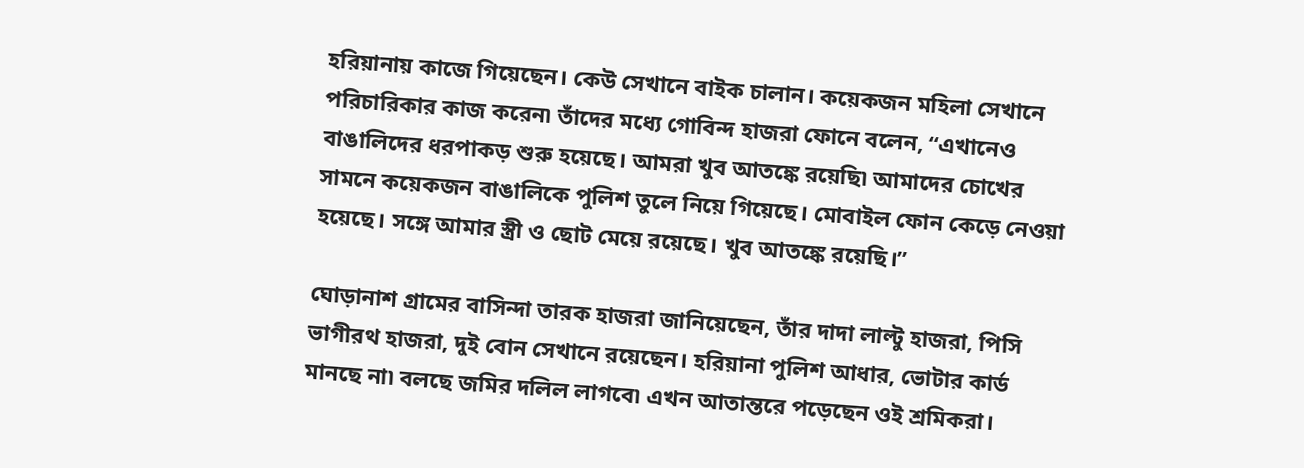হরিয়ানায় কাজে গিয়েছেন। কেউ সেখানে বাইক চালান। কয়েকজন মহিলা সেখানে পরিচারিকার কাজ করেন৷ তাঁদের মধ্যে গোবিন্দ হাজরা ফোনে বলেন, ‘‘এখানেও বাঙালিদের ধরপাকড় শুরু হয়েছে। আমরা খুব আতঙ্কে রয়েছি৷ আমাদের চোখের সামনে কয়েকজন বাঙালিকে পুলিশ তুলে নিয়ে গিয়েছে। মোবাইল ফোন কেড়ে নেওয়া হয়েছে। সঙ্গে আমার স্ত্রী ও ছোট মেয়ে রয়েছে। খুব আতঙ্কে রয়েছি।’’

ঘোড়ানাশ গ্রামের বাসিন্দা তারক হাজরা জানিয়েছেন, তাঁর দাদা লাল্টু হাজরা, পিসি ভাগীরথ হাজরা, দুই বোন সেখানে রয়েছেন। হরিয়ানা পুলিশ আধার, ভোটার কার্ড মানছে না৷ বলছে জমির দলিল লাগবে৷ এখন আতান্তরে পড়েছেন ওই শ্রমিকরা।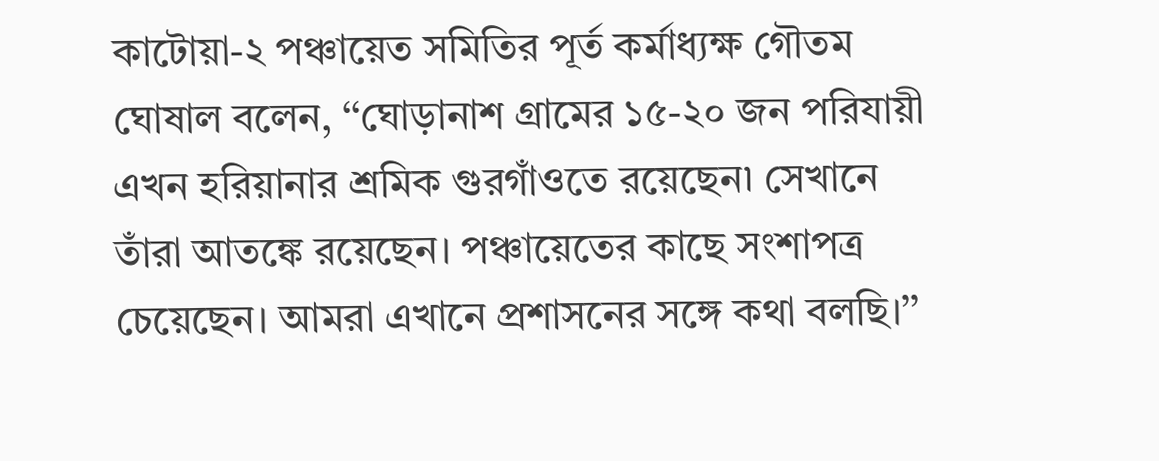কাটোয়া-২ পঞ্চায়েত সমিতির পূর্ত কর্মাধ্যক্ষ গৌতম ঘোষাল বলেন, ‘‘ঘোড়ানাশ গ্রামের ১৫-২০ জন পরিযায়ী এখন হরিয়ানার শ্রমিক গুরগাঁওতে রয়েছেন৷ সেখানে তাঁরা আতঙ্কে রয়েছেন। পঞ্চায়েতের কাছে সংশাপত্র চেয়েছেন। আমরা এখানে প্রশাসনের সঙ্গে কথা বলছি।’’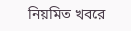নিয়মিত খবরে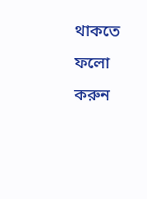থাকতে ফলো করুন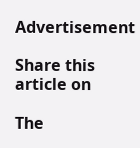Advertisement

Share this article on

The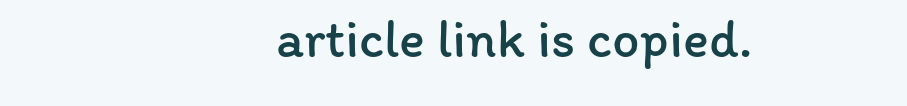article link is copied.